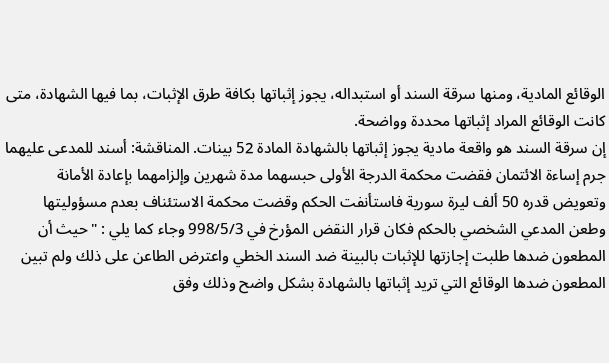الوقائع المادية، ومنها سرقة السند أو استبداله، يجوز إثباتها بكافة طرق الإثبات، بما فيها الشهادة، متى كانت الوقائع المراد إثباتها محددة وواضحة.
إن سرقة السند هو واقعة مادية يجوز إثباتها بالشهادة المادة 52 بينات. المناقشة: أسند للمدعى عليهما جرم إساءة الائتمان فقضت محكمة الدرجة الأولى حبسهما مدة شهرين وإلزامهما بإعادة الأمانة وتعويض قدره 50 ألف ليرة سورية فاستأنفت الحكم وقضت محكمة الاستئناف بعدم مسؤوليتها وطعن المدعي الشخصي بالحكم فكان قرار النقض المؤرخ في 998/5/3 وجاء كما يلي : " حيث أن المطعون ضدها طلبت إجازتها للإثبات بالبينة ضد السند الخطي واعترض الطاعن على ذلك ولم تبين المطعون ضدها الوقائع التي تريد إثباتها بالشهادة بشكل واضح وذلك وفق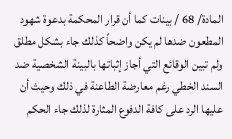المادة/ 68 / بينات كما أن قرار المحكمة بدعوة شهود المطعون ضدها لم يكن واضحاً كذلك جاء بشكل مطلق ولم تبين الوقائع التي أجاز إثباتها بالبينة الشخصية ضد السند الخطي رغم معارضة الطاعنة في ذلك وحيث أن عليها الرد على كافة الدفوع المثارة لذلك جاء الحكم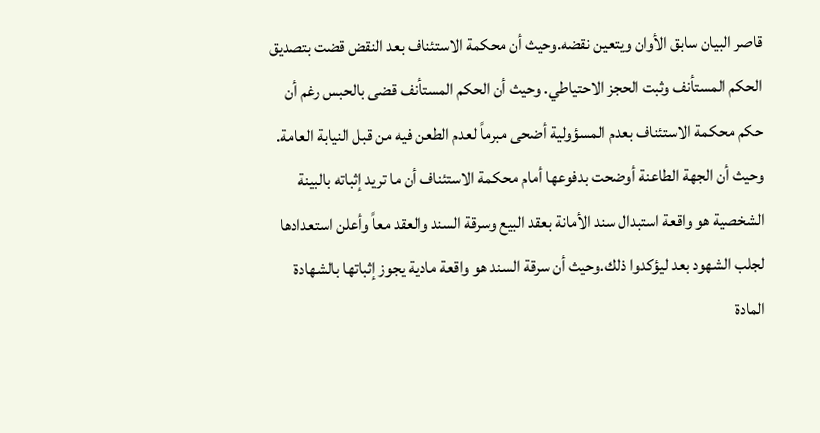قاصر البيان سابق الأوان ويتعين نقضه.وحيث أن محكمة الاستئناف بعد النقض قضت بتصديق الحكم المستأنف وثبت الحجز الاحتياطي. وحيث أن الحكم المستأنف قضى بالحبس رغم أن حكم محكمة الاستئناف بعدم المسؤولية أضحى مبرماً لعدم الطعن فيه من قبل النيابة العامة. وحيث أن الجهة الطاعنة أوضحت بدفوعها أمام محكمة الاستئناف أن ما تريد إثباته بالبينة الشخصية هو واقعة استبدال سند الأمانة بعقد البيع وسرقة السند والعقد معاً وأعلن استعدادها لجلب الشهود بعد ليؤكدوا ذلك.وحيث أن سرقة السند هو واقعة مادية يجوز إثباتها بالشهادة المادة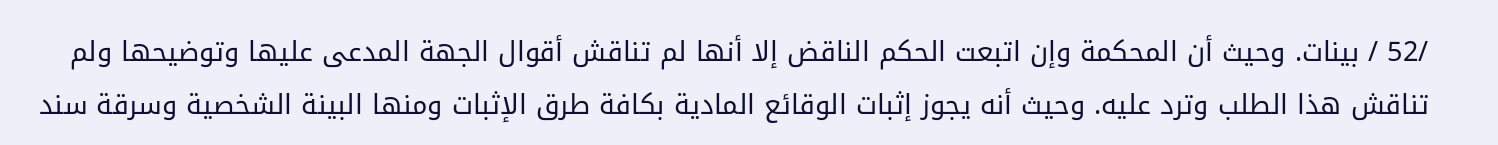/52 / بينات. وحيث أن المحكمة وإن اتبعت الحكم الناقض إلا أنها لم تناقش أقوال الجهة المدعى عليها وتوضيحها ولم تناقش هذا الطلب وترد عليه. وحيث أنه يجوز إثبات الوقائع المادية بكافة طرق الإثبات ومنها البينة الشخصية وسرقة سند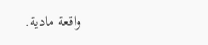واقعة مادية.